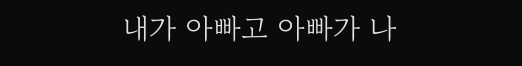내가 아빠고 아빠가 나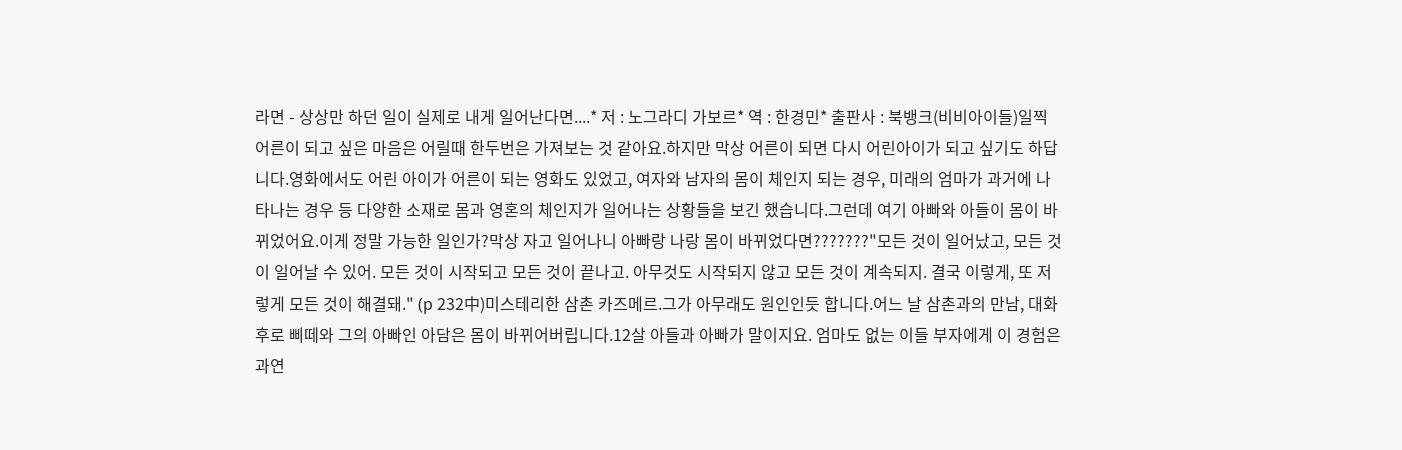라면 - 상상만 하던 일이 실제로 내게 일어난다면....* 저 : 노그라디 가보르* 역 : 한경민* 출판사 : 북뱅크(비비아이들)일찍 어른이 되고 싶은 마음은 어릴때 한두번은 가져보는 것 같아요.하지만 막상 어른이 되면 다시 어린아이가 되고 싶기도 하답니다.영화에서도 어린 아이가 어른이 되는 영화도 있었고, 여자와 남자의 몸이 체인지 되는 경우, 미래의 엄마가 과거에 나타나는 경우 등 다양한 소재로 몸과 영혼의 체인지가 일어나는 상황들을 보긴 했습니다.그런데 여기 아빠와 아들이 몸이 바뀌었어요.이게 정말 가능한 일인가?막상 자고 일어나니 아빠랑 나랑 몸이 바뀌었다면???????"모든 것이 일어났고, 모든 것이 일어날 수 있어. 모든 것이 시작되고 모든 것이 끝나고. 아무것도 시작되지 않고 모든 것이 계속되지. 결국 이렇게, 또 저렇게 모든 것이 해결돼." (p 232中)미스테리한 삼촌 카즈메르.그가 아무래도 원인인듯 합니다.어느 날 삼촌과의 만남, 대화 후로 삐떼와 그의 아빠인 아담은 몸이 바뀌어버립니다.12살 아들과 아빠가 말이지요. 엄마도 없는 이들 부자에게 이 경험은 과연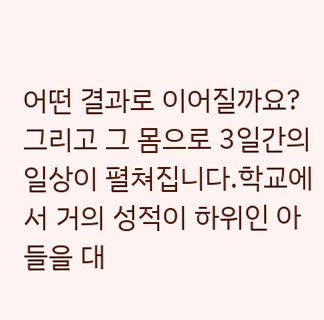어떤 결과로 이어질까요?그리고 그 몸으로 3일간의 일상이 펼쳐집니다.학교에서 거의 성적이 하위인 아들을 대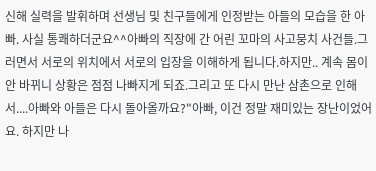신해 실력을 발휘하며 선생님 및 친구들에게 인정받는 아들의 모습을 한 아빠. 사실 통쾌하더군요^^아빠의 직장에 간 어린 꼬마의 사고뭉치 사건들.그러면서 서로의 위치에서 서로의 입장을 이해하게 됩니다.하지만.. 계속 몸이 안 바뀌니 상황은 점점 나빠지게 되죠.그리고 또 다시 만난 삼촌으로 인해서....아빠와 아들은 다시 돌아올까요?"아빠, 이건 정말 재미있는 장난이었어요. 하지만 나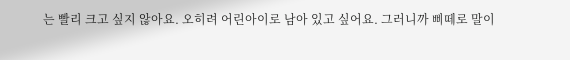는 빨리 크고 싶지 않아요. 오히려 어린아이로 남아 있고 싶어요. 그러니까 삐떼로 말이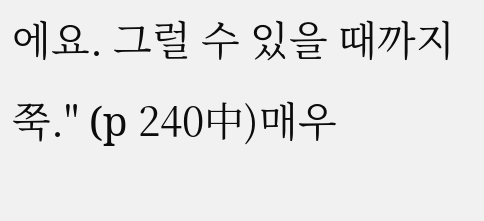에요. 그럴 수 있을 때까지 쭉." (p 240中)매우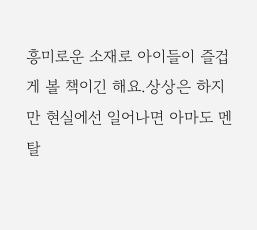흥미로운 소재로 아이들이 즐겁게 볼 책이긴 해요.상상은 하지만 현실에선 일어나면 아마도 멘탈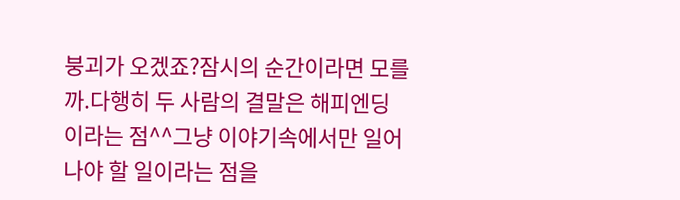붕괴가 오겠죠?잠시의 순간이라면 모를까.다행히 두 사람의 결말은 해피엔딩이라는 점^^그냥 이야기속에서만 일어나야 할 일이라는 점을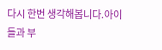다시 한번 생각해봅니다.아이들과 부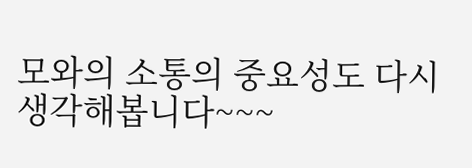모와의 소통의 중요성도 다시 생각해봅니다~~~